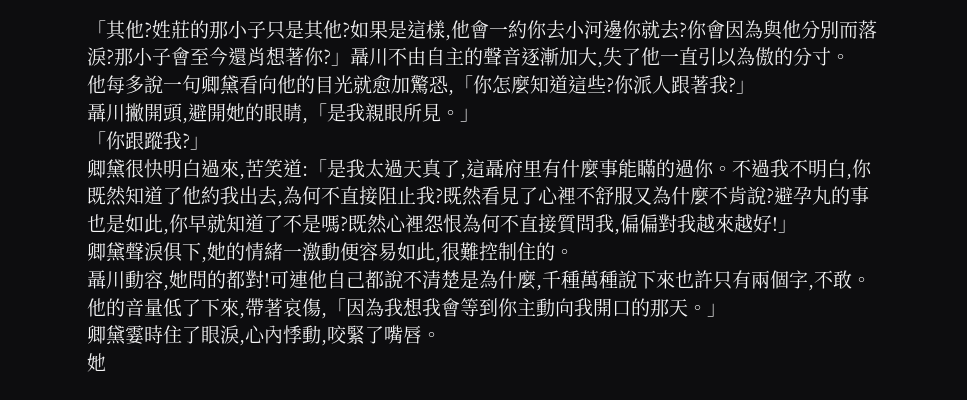「其他?姓莊的那小子只是其他?如果是這樣,他會一約你去小河邊你就去?你會因為與他分別而落淚?那小子會至今還肖想著你?」聶川不由自主的聲音逐漸加大,失了他一直引以為傲的分寸。
他每多說一句卿黛看向他的目光就愈加驚恐,「你怎麼知道這些?你派人跟著我?」
聶川撇開頭,避開她的眼睛,「是我親眼所見。」
「你跟蹤我?」
卿黛很快明白過來,苦笑道:「是我太過天真了,這聶府里有什麼事能瞞的過你。不過我不明白,你既然知道了他約我出去,為何不直接阻止我?既然看見了心裡不舒服又為什麼不肯說?避孕丸的事也是如此,你早就知道了不是嗎?既然心裡怨恨為何不直接質問我,偏偏對我越來越好!」
卿黛聲淚俱下,她的情緒一激動便容易如此,很難控制住的。
聶川動容,她問的都對!可連他自己都說不清楚是為什麼,千種萬種說下來也許只有兩個字,不敢。
他的音量低了下來,帶著哀傷,「因為我想我會等到你主動向我開口的那天。」
卿黛霎時住了眼淚,心內悸動,咬緊了嘴唇。
她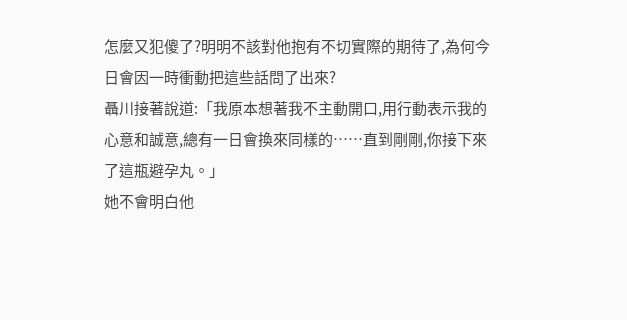怎麼又犯傻了?明明不該對他抱有不切實際的期待了,為何今日會因一時衝動把這些話問了出來?
聶川接著說道:「我原本想著我不主動開口,用行動表示我的心意和誠意,總有一日會換來同樣的……直到剛剛,你接下來了這瓶避孕丸。」
她不會明白他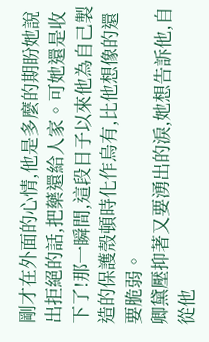剛才在外面的心情,他是多麼的期盼她說出拒絕的話,把藥還給人家。可她還是收下了!那一瞬間,這段日子以來他為自己製造的保護殼頓時化作烏有,比他想像的還要脆弱。
卿黛壓抑著又要湧出的淚,她想告訴他,自從他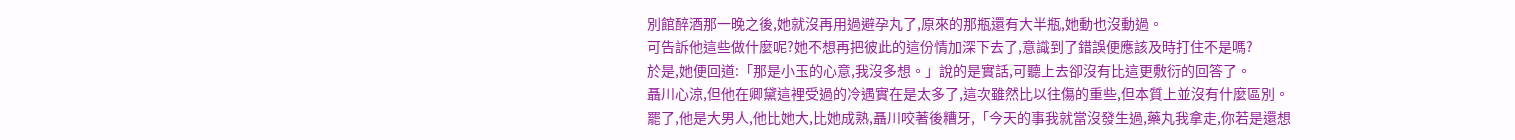別館醉酒那一晚之後,她就沒再用過避孕丸了,原來的那瓶還有大半瓶,她動也沒動過。
可告訴他這些做什麼呢?她不想再把彼此的這份情加深下去了,意識到了錯誤便應該及時打住不是嗎?
於是,她便回道:「那是小玉的心意,我沒多想。」說的是實話,可聽上去卻沒有比這更敷衍的回答了。
聶川心涼,但他在卿黛這裡受過的冷遇實在是太多了,這次雖然比以往傷的重些,但本質上並沒有什麼區別。
罷了,他是大男人,他比她大,比她成熟,聶川咬著後糟牙,「今天的事我就當沒發生過,藥丸我拿走,你若是還想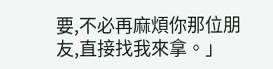要,不必再麻煩你那位朋友,直接找我來拿。」